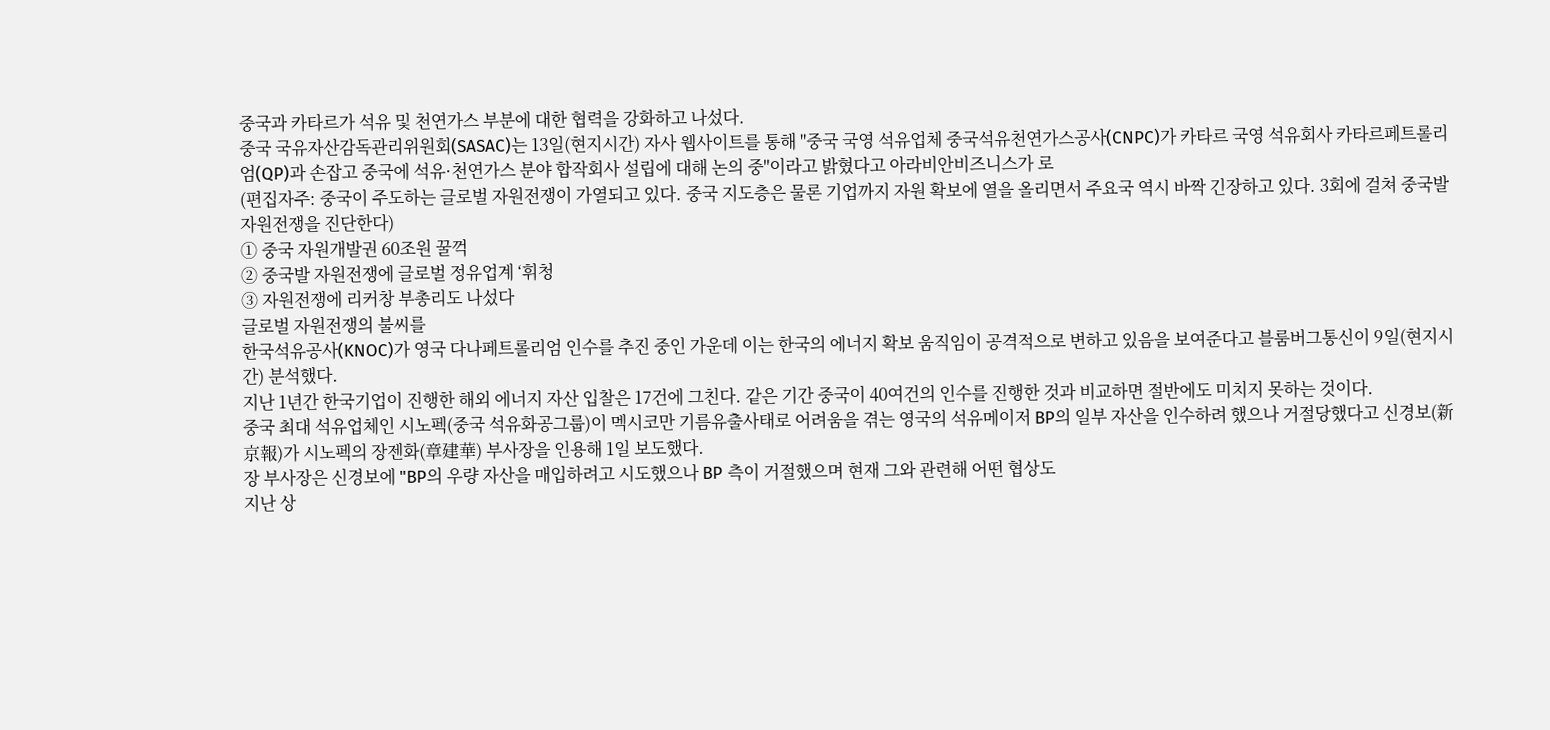중국과 카타르가 석유 및 천연가스 부분에 대한 협력을 강화하고 나섰다.
중국 국유자산감독관리위원회(SASAC)는 13일(현지시간) 자사 웹사이트를 통해 "중국 국영 석유업체 중국석유천연가스공사(CNPC)가 카타르 국영 석유회사 카타르페트롤리엄(QP)과 손잡고 중국에 석유·천연가스 분야 합작회사 설립에 대해 논의 중"이라고 밝혔다고 아라비안비즈니스가 로
(편집자주: 중국이 주도하는 글로벌 자원전쟁이 가열되고 있다. 중국 지도층은 물론 기업까지 자원 확보에 열을 올리면서 주요국 역시 바짝 긴장하고 있다. 3회에 걸쳐 중국발 자원전쟁을 진단한다)
① 중국 자원개발권 60조원 꿀꺽
② 중국발 자원전쟁에 글로벌 정유업계 ‘휘청
③ 자원전쟁에 리커창 부총리도 나섰다
글로벌 자원전쟁의 불씨를
한국석유공사(KNOC)가 영국 다나페트롤리엄 인수를 추진 중인 가운데 이는 한국의 에너지 확보 움직임이 공격적으로 변하고 있음을 보여준다고 블룸버그통신이 9일(현지시간) 분석했다.
지난 1년간 한국기업이 진행한 해외 에너지 자산 입찰은 17건에 그친다. 같은 기간 중국이 40여건의 인수를 진행한 것과 비교하면 절반에도 미치지 못하는 것이다.
중국 최대 석유업체인 시노펙(중국 석유화공그룹)이 멕시코만 기름유출사태로 어려움을 겪는 영국의 석유메이저 BP의 일부 자산을 인수하려 했으나 거절당했다고 신경보(新京報)가 시노펙의 장젠화(章建華) 부사장을 인용해 1일 보도했다.
장 부사장은 신경보에 "BP의 우량 자산을 매입하려고 시도했으나 BP 측이 거절했으며 현재 그와 관련해 어떤 협상도
지난 상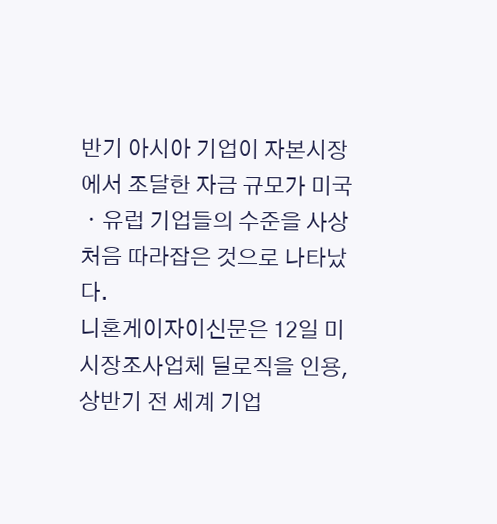반기 아시아 기업이 자본시장에서 조달한 자금 규모가 미국ㆍ유럽 기업들의 수준을 사상 처음 따라잡은 것으로 나타났다.
니혼게이자이신문은 12일 미 시장조사업체 딜로직을 인용, 상반기 전 세계 기업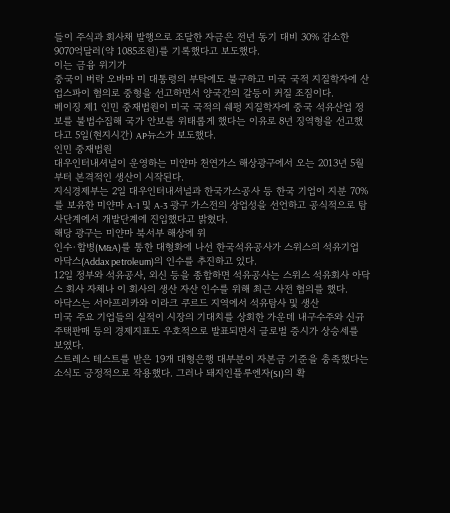들이 주식과 회사채 발행으로 조달한 자금은 전년 동기 대비 30% 감소한 9070억달러(약 1085조원)를 기록했다고 보도했다.
이는 금융 위기가
중국이 버락 오바마 미 대통령의 부탁에도 불구하고 미국 국적 지질학자에 산업스파이 혐의로 중형을 선고하면서 양국간의 갈등이 커질 조짐이다.
베이징 제1 인민 중재법원이 미국 국적의 쉐펑 지질학자에 중국 석유산업 정보를 불법수집해 국가 안보를 위태롭게 했다는 이유로 8년 징역형을 선고했다고 5일(현지시간) AP뉴스가 보도했다.
인민 중재법원
대우인터내셔널이 운영하는 미얀마 천연가스 해상광구에서 오는 2013년 5월부터 본격적인 생산이 시작된다.
지식경제부는 2일 대우인터내셔널과 한국가스공사 등 한국 기업이 지분 70%를 보유한 미얀마 A-1 및 A-3 광구 가스전의 상업성을 선언하고 공식적으로 탐사단계에서 개발단계에 진입했다고 밝혔다.
해당 광구는 미얀마 북서부 해상에 위
인수·합병(M&A)를 통한 대형화에 나선 한국석유공사가 스위스의 석유기업 아닥스(Addax petroleum)의 인수를 추진하고 있다.
12일 정부와 석유공사, 외신 등을 종합하면 석유공사는 스위스 석유회사 아닥스 회사 자체나 이 회사의 생산 자산 인수를 위해 최근 사전 협의를 했다.
아닥스는 서아프리카와 이라크 쿠르드 지역에서 석유탐사 및 생산
미국 주요 기업들의 실적이 시장의 기대치를 상회한 가운데 내구수주와 신규 주택판매 등의 경제지표도 우호적으로 발표되면서 글로벌 증시가 상승세를 보였다.
스트레스 테스트를 받은 19개 대형은행 대부분이 자본금 기준을 충족했다는 소식도 긍정적으로 작용했다. 그러나 돼지인플루엔자(SI)의 확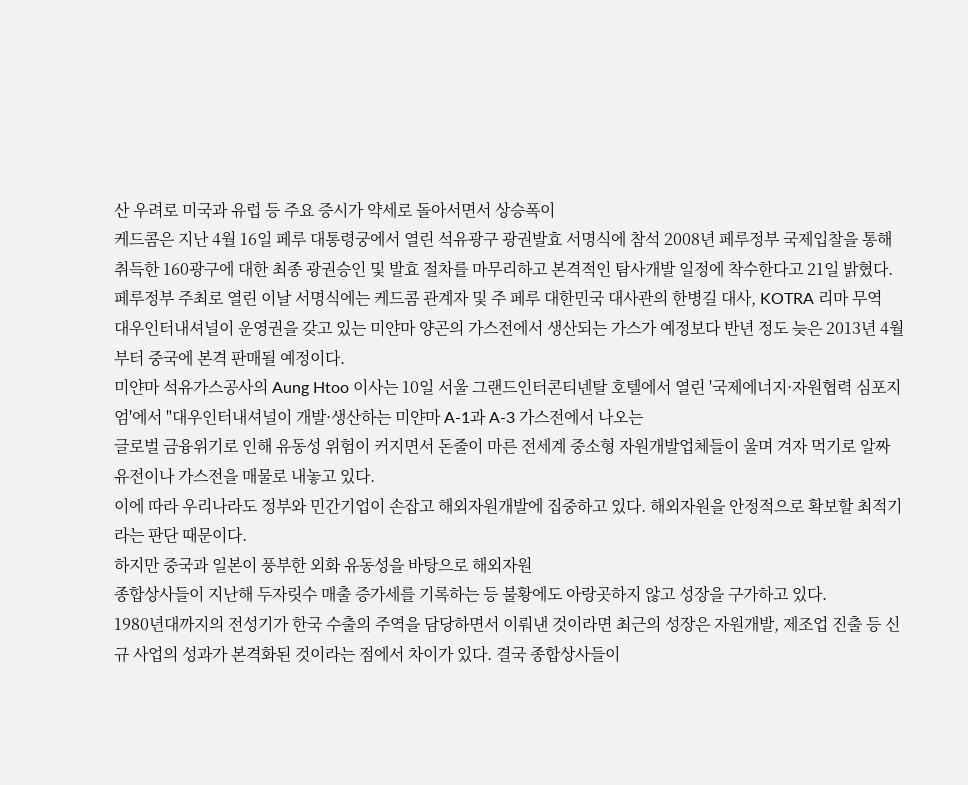산 우려로 미국과 유럽 등 주요 증시가 약세로 돌아서면서 상승폭이
케드콤은 지난 4월 16일 페루 대통령궁에서 열린 석유광구 광권발효 서명식에 참석 2008년 페루정부 국제입찰을 통해 취득한 160광구에 대한 최종 광권승인 및 발효 절차를 마무리하고 본격적인 탐사개발 일정에 착수한다고 21일 밝혔다.
페루정부 주최로 열린 이날 서명식에는 케드콤 관계자 및 주 페루 대한민국 대사관의 한병길 대사, KOTRA 리마 무역
대우인터내셔널이 운영권을 갖고 있는 미얀마 양곤의 가스전에서 생산되는 가스가 예정보다 반년 정도 늦은 2013년 4월부터 중국에 본격 판매될 예정이다.
미얀마 석유가스공사의 Aung Htoo 이사는 10일 서울 그랜드인터콘티넨탈 호텔에서 열린 '국제에너지·자원협력 심포지엄'에서 "대우인터내셔널이 개발·생산하는 미얀마 A-1과 A-3 가스전에서 나오는
글로벌 금융위기로 인해 유동성 위험이 커지면서 돈줄이 마른 전세계 중소형 자원개발업체들이 울며 겨자 먹기로 알짜 유전이나 가스전을 매물로 내놓고 있다.
이에 따라 우리나라도 정부와 민간기업이 손잡고 해외자원개발에 집중하고 있다. 해외자원을 안정적으로 확보할 최적기라는 판단 때문이다.
하지만 중국과 일본이 풍부한 외화 유동성을 바탕으로 해외자원
종합상사들이 지난해 두자릿수 매출 증가세를 기록하는 등 불황에도 아랑곳하지 않고 성장을 구가하고 있다.
1980년대까지의 전성기가 한국 수출의 주역을 담당하면서 이뤄낸 것이라면 최근의 성장은 자원개발, 제조업 진출 등 신규 사업의 성과가 본격화된 것이라는 점에서 차이가 있다. 결국 종합상사들이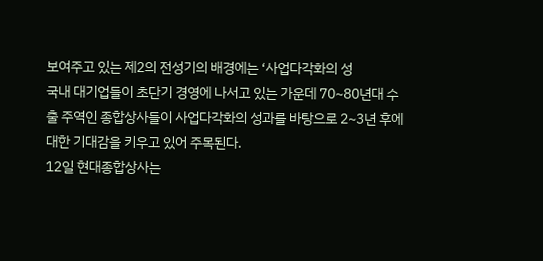보여주고 있는 제2의 전성기의 배경에는 ‘사업다각화의 성
국내 대기업들이 초단기 경영에 나서고 있는 가운데 70~80년대 수출 주역인 종합상사들이 사업다각화의 성과를 바탕으로 2~3년 후에 대한 기대감을 키우고 있어 주목된다.
12일 현대종합상사는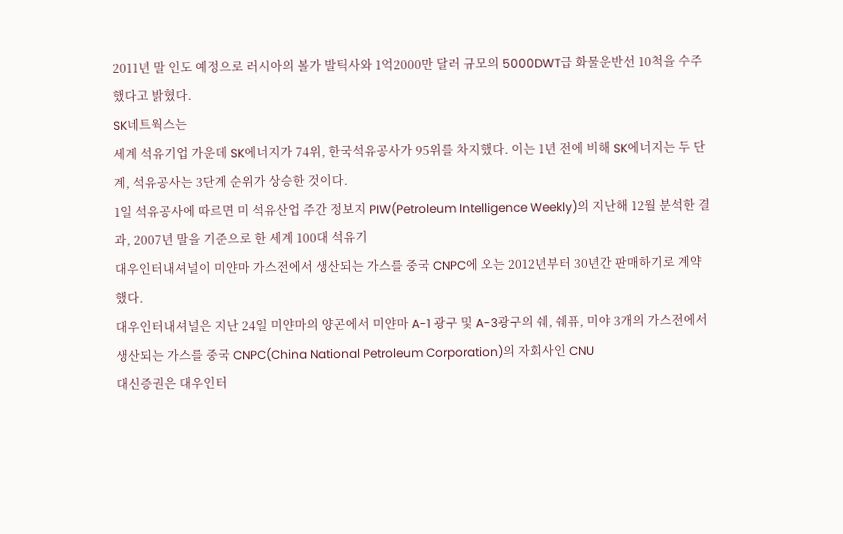2011년 말 인도 예정으로 러시아의 볼가 발틱사와 1억2000만 달러 규모의 5000DWT급 화물운반선 10척을 수주했다고 밝혔다.
SK네트웍스는
세계 석유기업 가운데 SK에너지가 74위, 한국석유공사가 95위를 차지했다. 이는 1년 전에 비해 SK에너지는 두 단계, 석유공사는 3단계 순위가 상승한 것이다.
1일 석유공사에 따르면 미 석유산업 주간 정보지 PIW(Petroleum Intelligence Weekly)의 지난해 12월 분석한 결과, 2007년 말을 기준으로 한 세계 100대 석유기
대우인터내셔널이 미얀마 가스전에서 생산되는 가스를 중국 CNPC에 오는 2012년부터 30년간 판매하기로 계약했다.
대우인터내셔널은 지난 24일 미얀마의 양곤에서 미얀마 A-1 광구 및 A-3광구의 쉐, 쉐퓨, 미야 3개의 가스전에서 생산되는 가스를 중국 CNPC(China National Petroleum Corporation)의 자회사인 CNU
대신증권은 대우인터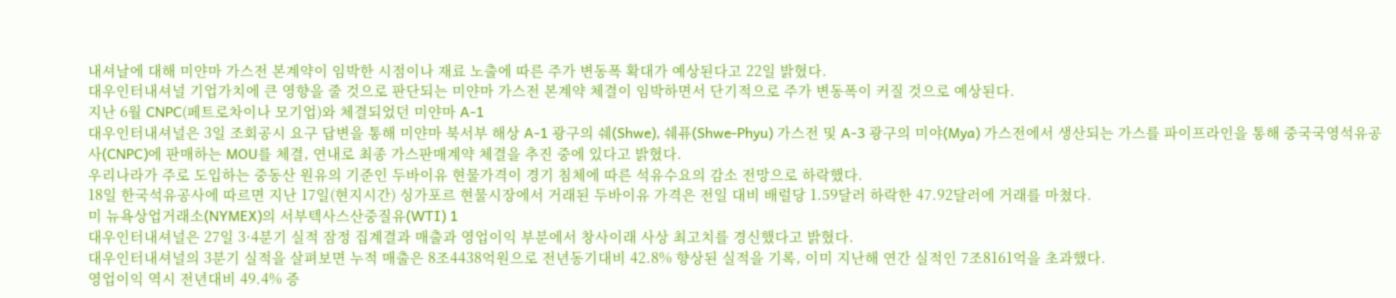내셔날에 대해 미얀마 가스전 본계약이 임박한 시점이나 재료 노출에 따른 주가 변동폭 확대가 예상된다고 22일 밝혔다.
대우인터내셔널 기업가치에 큰 영향을 줄 것으로 판단되는 미얀마 가스전 본계약 체결이 임박하면서 단기적으로 주가 변동폭이 커질 것으로 예상된다.
지난 6월 CNPC(페트로차이나 모기업)와 체결되었던 미얀마 A-1
대우인터내셔널은 3일 조회공시 요구 답변을 통해 미얀마 북서부 해상 A-1 광구의 쉐(Shwe), 쉐퓨(Shwe-Phyu) 가스전 및 A-3 광구의 미야(Mya) 가스전에서 생산되는 가스를 파이프라인을 통해 중국국영석유공사(CNPC)에 판매하는 MOU를 체결, 연내로 최종 가스판매계약 체결을 추진 중에 있다고 밝혔다.
우리나라가 주로 도입하는 중동산 원유의 기준인 두바이유 현물가격이 경기 침체에 따른 석유수요의 감소 전망으로 하락했다.
18일 한국석유공사에 따르면 지난 17일(현지시간) 싱가포르 현물시장에서 거래된 두바이유 가격은 전일 대비 배럴당 1.59달러 하락한 47.92달러에 거래를 마쳤다.
미 뉴욕상업거래소(NYMEX)의 서부텍사스산중질유(WTI) 1
대우인터내셔널은 27일 3·4분기 실적 잠정 집계결과 매출과 영업이익 부분에서 창사이래 사상 최고치를 경신했다고 밝혔다.
대우인터내셔널의 3분기 실적을 살펴보면 누적 매출은 8조4438억원으로 전년동기대비 42.8% 향상된 실적을 기록, 이미 지난해 연간 실적인 7조8161억을 초과했다.
영업이익 역시 전년대비 49.4% 증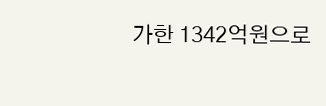가한 1342억원으로